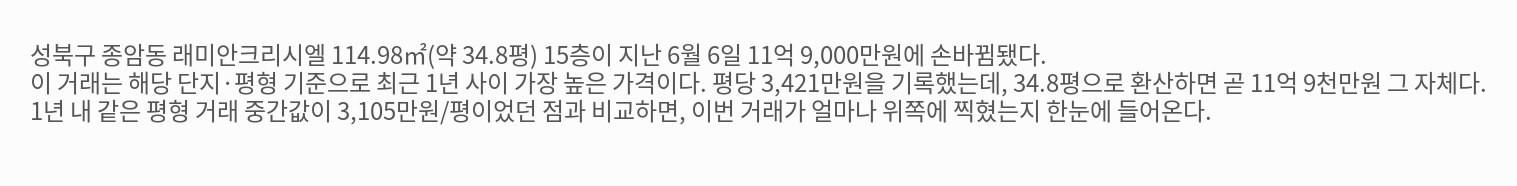성북구 종암동 래미안크리시엘 114.98㎡(약 34.8평) 15층이 지난 6월 6일 11억 9,000만원에 손바뀜됐다.
이 거래는 해당 단지·평형 기준으로 최근 1년 사이 가장 높은 가격이다. 평당 3,421만원을 기록했는데, 34.8평으로 환산하면 곧 11억 9천만원 그 자체다. 1년 내 같은 평형 거래 중간값이 3,105만원/평이었던 점과 비교하면, 이번 거래가 얼마나 위쪽에 찍혔는지 한눈에 들어온다.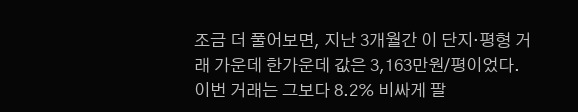조금 더 풀어보면, 지난 3개월간 이 단지·평형 거래 가운데 한가운데 값은 3,163만원/평이었다. 이번 거래는 그보다 8.2% 비싸게 팔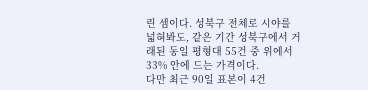린 셈이다. 성북구 전체로 시야를 넓혀봐도, 같은 기간 성북구에서 거래된 동일 평형대 55건 중 위에서 33% 안에 드는 가격이다.
다만 최근 90일 표본이 4건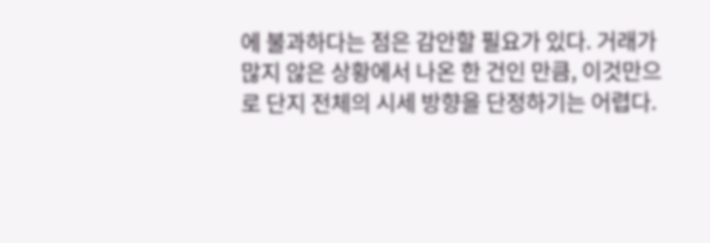에 불과하다는 점은 감안할 필요가 있다. 거래가 많지 않은 상황에서 나온 한 건인 만큼, 이것만으로 단지 전체의 시세 방향을 단정하기는 어렵다.